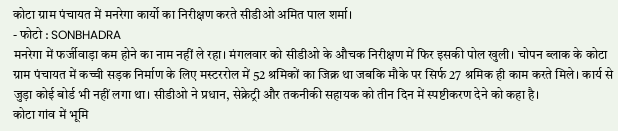कोटा ग्राम पंचायत में मनरेगा कार्यो का निरीक्षण करते सीडीओ अमित पाल शर्मा।
- फोटो : SONBHADRA
मनरेगा में फर्जीवाड़ा कम होने का नाम नहीं ले रहा। मंगलवार को सीडीओ के औचक निरीक्षण में फिर इसकी पोल खुली। चोपन ब्लाक के कोटा ग्राम पंचायत में कच्ची सड़क निर्माण के लिए मस्टररोल में 52 श्रमिकों का जिक्र था जबकि मौके पर सिर्फ 27 श्रमिक ही काम करते मिले। कार्य से जुड़ा कोई बोर्ड भी नहीं लगा था। सीडीओ ने प्रधान, सेक्रेट्री और तकनीकी सहायक को तीन दिन में स्पष्टीकरण देने को कहा है।
कोटा गांव में भूमि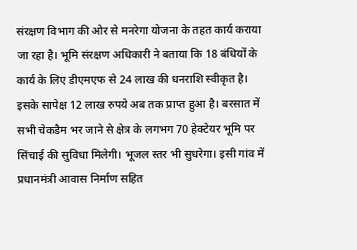संरक्षण विभाग की ओर से मनरेगा योजना के तहत कार्य कराया जा रहा है। भूमि संरक्षण अधिकारी ने बताया कि 18 बंधियों के कार्य के लिए डीएमएफ से 24 लाख की धनराशि स्वीकृत है। इसके सापेक्ष 12 लाख रुपये अब तक प्राप्त हुआ है। बरसात में सभी चेकडैम भर जाने से क्षेत्र के लगभग 70 हेक्टेयर भूमि पर सिंचाई की सुविधा मिलेगी। भूजल स्तर भी सुधरेगा। इसी गांव में प्रधानमंत्री आवास निर्माण सहित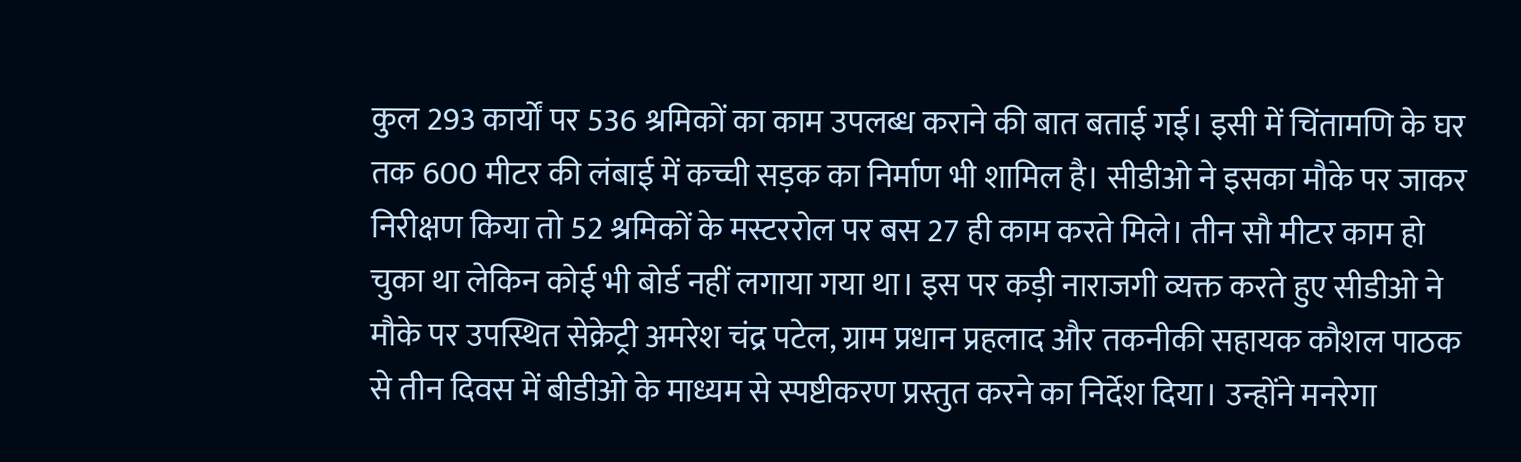कुल 293 कार्यों पर 536 श्रमिकों का काम उपलब्ध कराने की बात बताई गई। इसी में चिंतामणि के घर तक 600 मीटर की लंबाई में कच्ची सड़क का निर्माण भी शामिल है। सीडीओ ने इसका मौके पर जाकर निरीक्षण किया तो 52 श्रमिकों के मस्टररोल पर बस 27 ही काम करते मिले। तीन सौ मीटर काम हो चुका था लेकिन कोई भी बोर्ड नहीं लगाया गया था। इस पर कड़ी नाराजगी व्यक्त करते हुए सीडीओ ने मौके पर उपस्थित सेक्रेट्री अमरेश चंद्र पटेल, ग्राम प्रधान प्रहलाद और तकनीकी सहायक कौशल पाठक से तीन दिवस में बीडीओ के माध्यम से स्पष्टीकरण प्रस्तुत करने का निर्देश दिया। उन्होंने मनरेगा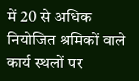में 20 से अधिक नियोजित श्रमिकों वाले कार्य स्थलों पर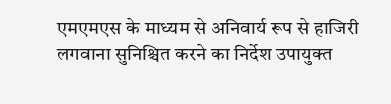एमएमएस के माध्यम से अनिवार्य रूप से हाजिरी लगवाना सुनिश्चित करने का निर्देश उपायुक्त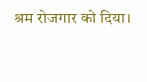श्रम रोजगार को दिया।